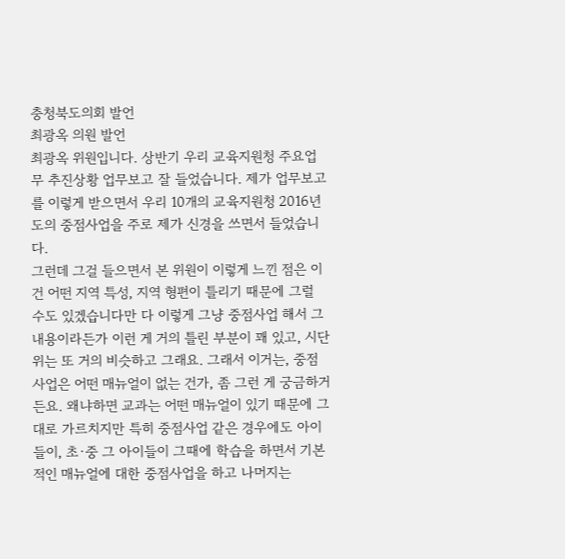충청북도의회 발언
최광옥 의원 발언
최광옥 위원입니다. 상반기 우리 교육지원청 주요업무 추진상황 업무보고 잘 들었습니다. 제가 업무보고를 이렇게 받으면서 우리 10개의 교육지원청 2016년도의 중점사업을 주로 제가 신경을 쓰면서 들었습니다.
그런데 그걸 들으면서 본 위원이 이렇게 느낀 점은 이건 어떤 지역 특성, 지역 형편이 틀리기 때문에 그럴 수도 있겠습니다만 다 이렇게 그냥 중점사업 해서 그 내용이라든가 이런 게 거의 틀린 부분이 꽤 있고, 시단위는 또 거의 비슷하고 그래요. 그래서 이거는, 중점사업은 어떤 매뉴얼이 없는 건가, 좀 그런 게 궁금하거든요. 왜냐하면 교과는 어떤 매뉴얼이 있기 때문에 그대로 가르치지만 특히 중점사업 같은 경우에도 아이들이, 초·중 그 아이들이 그때에 학습을 하면서 기본적인 매뉴얼에 대한 중점사업을 하고 나머지는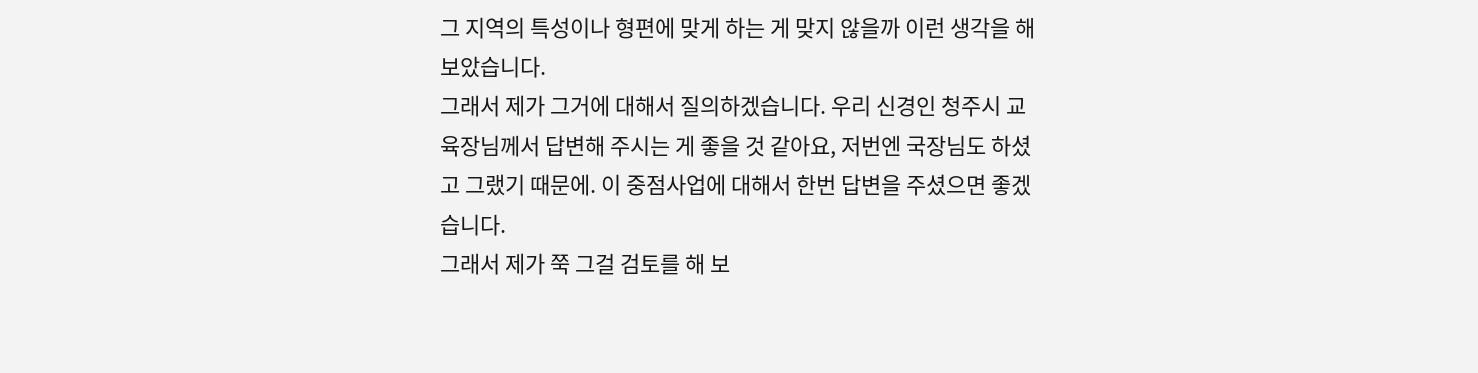그 지역의 특성이나 형편에 맞게 하는 게 맞지 않을까 이런 생각을 해 보았습니다.
그래서 제가 그거에 대해서 질의하겠습니다. 우리 신경인 청주시 교육장님께서 답변해 주시는 게 좋을 것 같아요, 저번엔 국장님도 하셨고 그랬기 때문에. 이 중점사업에 대해서 한번 답변을 주셨으면 좋겠습니다.
그래서 제가 쭉 그걸 검토를 해 보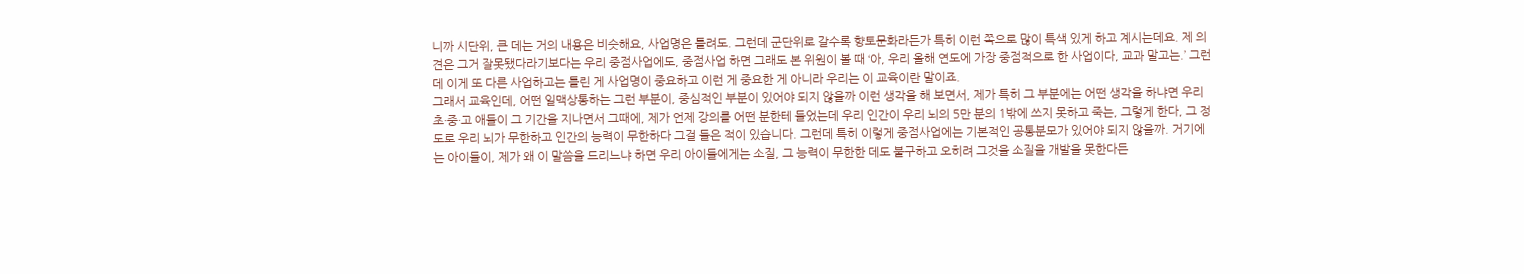니까 시단위, 큰 데는 거의 내용은 비슷해요, 사업명은 틀려도. 그런데 군단위로 갈수록 향토문화라든가 특히 이런 쪽으로 많이 특색 있게 하고 계시는데요. 제 의견은 그거 잘못됐다라기보다는 우리 중점사업에도, 중점사업 하면 그래도 본 위원이 볼 때 ‘아, 우리 올해 연도에 가장 중점적으로 한 사업이다, 교과 말고는.’ 그런데 이게 또 다른 사업하고는 틀린 게 사업명이 중요하고 이런 게 중요한 게 아니라 우리는 이 교육이란 말이죠.
그래서 교육인데, 어떤 일맥상통하는 그런 부분이, 중심적인 부분이 있어야 되지 않을까 이런 생각을 해 보면서, 제가 특히 그 부분에는 어떤 생각을 하냐면 우리 초·중·고 애들이 그 기간을 지나면서 그때에, 제가 언제 강의를 어떤 분한테 들었는데 우리 인간이 우리 뇌의 5만 분의 1밖에 쓰지 못하고 죽는, 그렇게 한다, 그 정도로 우리 뇌가 무한하고 인간의 능력이 무한하다 그걸 들은 적이 있습니다. 그런데 특히 이렇게 중점사업에는 기본적인 공통분모가 있어야 되지 않을까. 거기에는 아이들이, 제가 왜 이 말씀을 드리느냐 하면 우리 아이들에게는 소질, 그 능력이 무한한 데도 불구하고 오히려 그것을 소질을 개발을 못한다든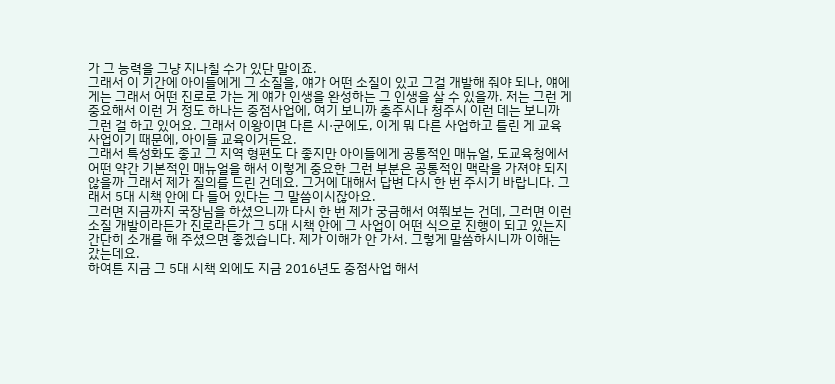가 그 능력을 그냥 지나칠 수가 있단 말이죠.
그래서 이 기간에 아이들에게 그 소질을, 얘가 어떤 소질이 있고 그걸 개발해 줘야 되나, 얘에게는 그래서 어떤 진로로 가는 게 얘가 인생을 완성하는 그 인생을 살 수 있을까. 저는 그런 게 중요해서 이런 거 정도 하나는 중점사업에, 여기 보니까 충주시나 청주시 이런 데는 보니까 그런 걸 하고 있어요. 그래서 이왕이면 다른 시·군에도, 이게 뭐 다른 사업하고 틀린 게 교육사업이기 때문에, 아이들 교육이거든요.
그래서 특성화도 좋고 그 지역 형편도 다 좋지만 아이들에게 공통적인 매뉴얼, 도교육청에서 어떤 약간 기본적인 매뉴얼을 해서 이렇게 중요한 그런 부분은 공통적인 맥락을 가져야 되지 않을까 그래서 제가 질의를 드린 건데요. 그거에 대해서 답변 다시 한 번 주시기 바랍니다. 그래서 5대 시책 안에 다 들어 있다는 그 말씀이시잖아요.
그러면 지금까지 국장님을 하셨으니까 다시 한 번 제가 궁금해서 여쭤보는 건데, 그러면 이런 소질 개발이라든가 진로라든가 그 5대 시책 안에 그 사업이 어떤 식으로 진행이 되고 있는지 간단히 소개를 해 주셨으면 좋겠습니다. 제가 이해가 안 가서. 그렇게 말씀하시니까 이해는 갔는데요.
하여튼 지금 그 5대 시책 외에도 지금 2016년도 중점사업 해서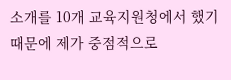소개를 10개 교육지원청에서 했기 때문에 제가 중점적으로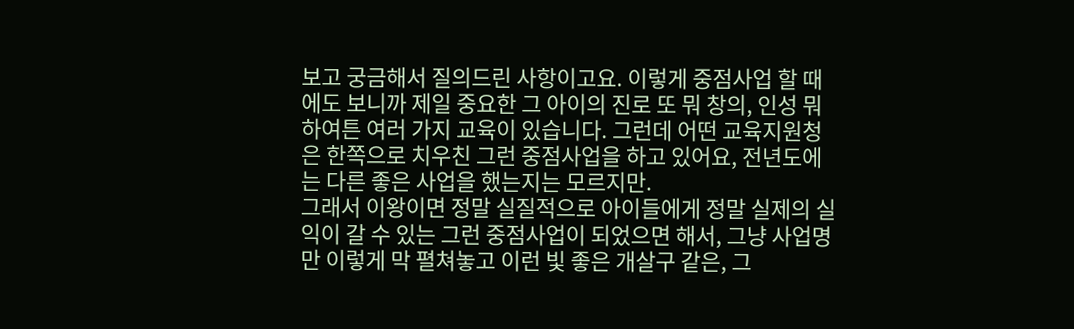보고 궁금해서 질의드린 사항이고요. 이렇게 중점사업 할 때에도 보니까 제일 중요한 그 아이의 진로 또 뭐 창의, 인성 뭐 하여튼 여러 가지 교육이 있습니다. 그런데 어떤 교육지원청은 한쪽으로 치우친 그런 중점사업을 하고 있어요, 전년도에는 다른 좋은 사업을 했는지는 모르지만.
그래서 이왕이면 정말 실질적으로 아이들에게 정말 실제의 실익이 갈 수 있는 그런 중점사업이 되었으면 해서, 그냥 사업명만 이렇게 막 펼쳐놓고 이런 빛 좋은 개살구 같은, 그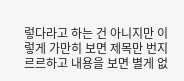렇다라고 하는 건 아니지만 이렇게 가만히 보면 제목만 번지르르하고 내용을 보면 별게 없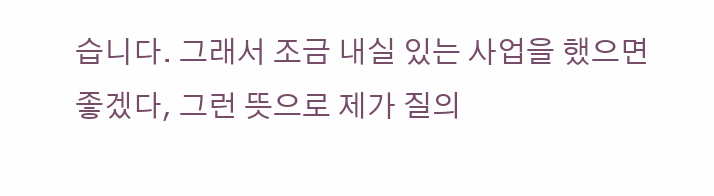습니다. 그래서 조금 내실 있는 사업을 했으면 좋겠다, 그런 뜻으로 제가 질의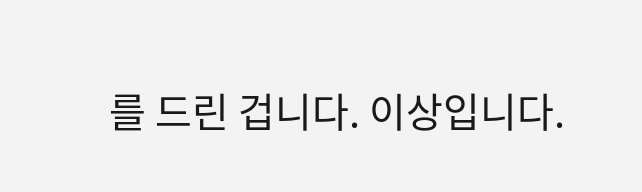를 드린 겁니다. 이상입니다.